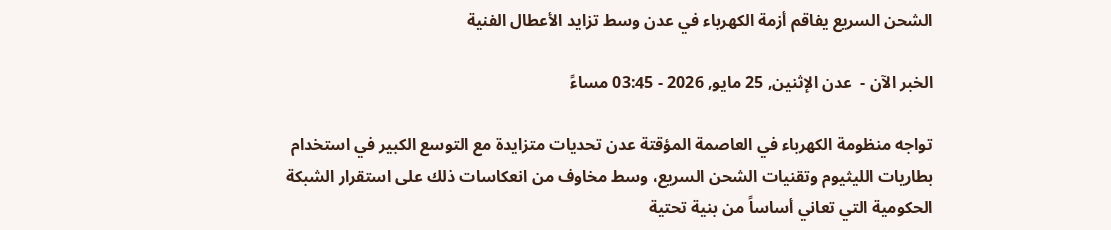الشحن السريع يفاقم أزمة الكهرباء في عدن وسط تزايد الأعطال الفنية

الخبر الآن -  عدن الإثنين, 25 مايو, 2026 - 03:45 مساءً

تواجه منظومة الكهرباء في العاصمة المؤقتة عدن تحديات متزايدة مع التوسع الكبير في استخدام بطاريات الليثيوم وتقنيات الشحن السريع، وسط مخاوف من انعكاسات ذلك على استقرار الشبكة الحكومية التي تعاني أساساً من بنية تحتية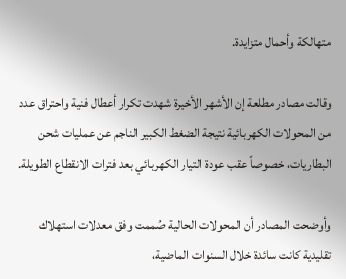متهالكة وأحمال متزايدة.

وقالت مصادر مطلعة إن الأشهر الأخيرة شهدت تكرار أعطال فنية واحتراق عدد من المحولات الكهربائية نتيجة الضغط الكبير الناجم عن عمليات شحن البطاريات، خصوصاً عقب عودة التيار الكهربائي بعد فترات الانقطاع الطويلة.

وأوضحت المصادر أن المحولات الحالية صُممت وفق معدلات استهلاك تقليدية كانت سائدة خلال السنوات الماضية،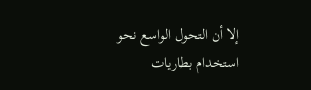إلا أن التحول الواسع نحو استخدام بطاريات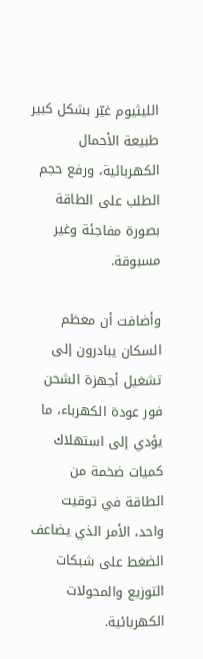الليثيوم غيّر بشكل كبير طبيعة الأحمال الكهربائية، ورفع حجم الطلب على الطاقة بصورة مفاجئة وغير مسبوقة.

وأضافت أن معظم السكان يبادرون إلى تشغيل أجهزة الشحن فور عودة الكهرباء، ما يؤدي إلى استهلاك كميات ضخمة من الطاقة في توقيت واحد، الأمر الذي يضاعف الضغط على شبكات التوزيع والمحولات الكهربائية.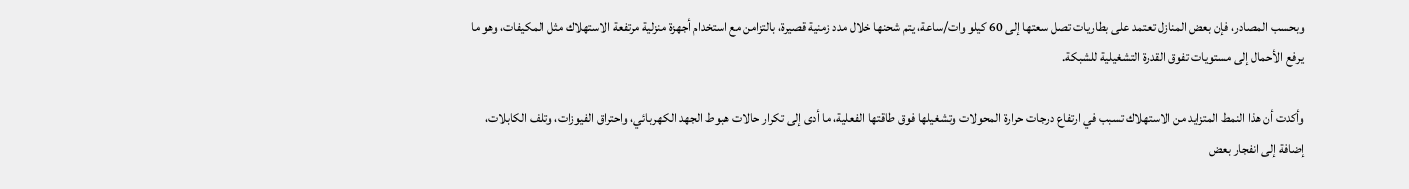وبحسب المصادر، فإن بعض المنازل تعتمد على بطاريات تصل سعتها إلى 60 كيلو وات/ساعة، يتم شحنها خلال مدد زمنية قصيرة، بالتزامن مع استخدام أجهزة منزلية مرتفعة الاستهلاك مثل المكيفات، وهو ما يرفع الأحمال إلى مستويات تفوق القدرة التشغيلية للشبكة.

وأكدت أن هذا النمط المتزايد من الاستهلاك تسبب في ارتفاع درجات حرارة المحولات وتشغيلها فوق طاقتها الفعلية، ما أدى إلى تكرار حالات هبوط الجهد الكهربائي، واحتراق الفيوزات، وتلف الكابلات، إضافة إلى انفجار بعض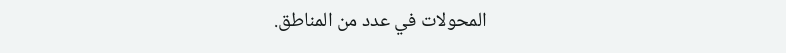المحولات في عدد من المناطق.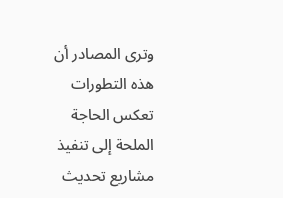وترى المصادر أن هذه التطورات تعكس الحاجة الملحة إلى تنفيذ مشاريع تحديث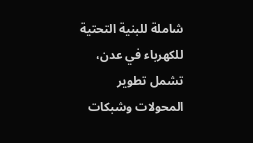شاملة للبنية التحتية للكهرباء في عدن، تشمل تطوير المحولات وشبكات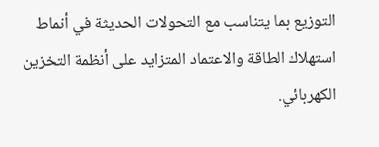التوزيع بما يتناسب مع التحولات الحديثة في أنماط استهلاك الطاقة والاعتماد المتزايد على أنظمة التخزين الكهربائي.